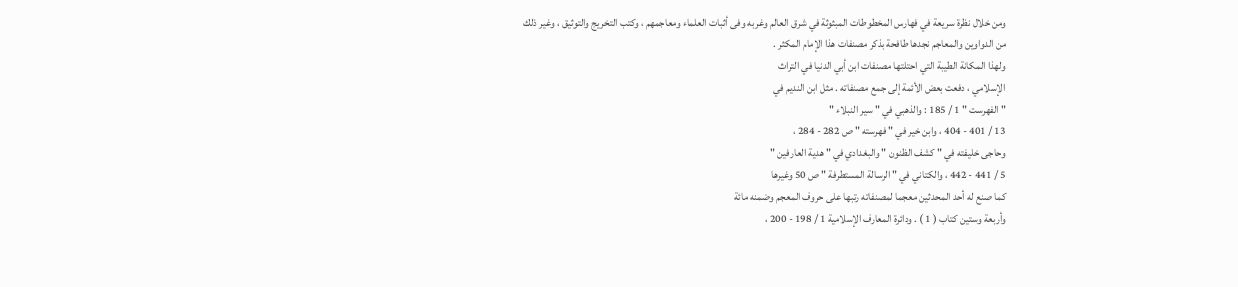ومن خلال نظرة سريعة في فهارس المخطوطات المبثوثة في شرق العالم وغربه وفى أثبات العلماء ومعاجمهم ، وكتب التخريج والتوثيق ، وغير ذلك
من الدواوين والمعاجم نجدها طافحة بذكر مصنفات هذا الإمام المكثر .
ولهذا المكانة الطيبة التي احتلتها مصنفات ابن أبي الدنيا في التراث
الإسلامي ، دفعت بعض الأئمة إلى جمع مصنفاته . مثل ابن النديم في
" الفهرست " 1 / 185 : والذهبي في " سير النبلاء "
13 / 401 - 404 ، وابن خير في " فهرسته " ص 282 - 284 ،
وحاجى خليفته في " كشف الظنون " والبغدادي في " هدية العارفين "
5 / 441 - 442 ، والكتاني في " الرسالة المستطرفة " ص 50 وغيرها
كما صنع له أحد المحدثين معجما لمصنفاته رتبها على حروف المعجم وضمنه مائة
وأربعة وستين كتاب ( 1 ) . ودائرة المعارف الإسلامية 1 / 198 - 200 ،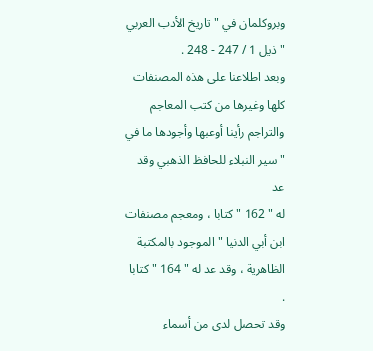وبروكلمان في " تاريخ الأدب العربي " ذيل 1 / 247 - 248 .
وبعد اطلاعنا على هذه المصنفات كلها وغيرها من كتب المعاجم
والتراجم رأينا أوعبها وأجودها ما في " سير النبلاء للحافظ الذهبي وقد عد
له " 162 " كتابا ، ومعجم مصنفات ابن أبي الدنيا " الموجود بالمكتبة
الظاهرية ، وقد عد له " 164 " كتابا .
وقد تحصل لدى من أسماء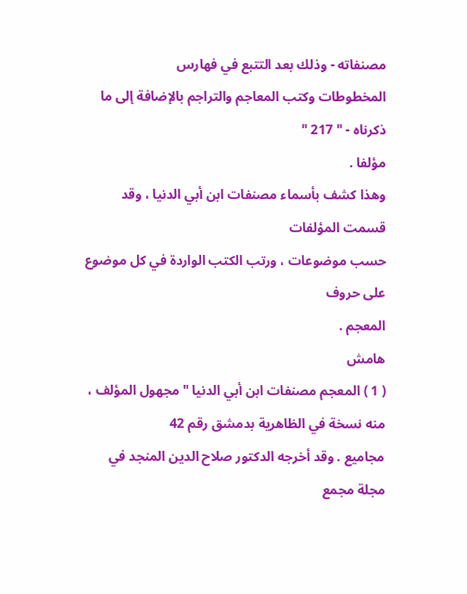مصنفاته - وذلك بعد التتبع في فهارس
المخطوطات وكتب المعاجم والتراجم بالإضافة إلى ما ذكرناه - " 217 "
مؤلفا .
وهذا كشف بأسماء مصنفات ابن أبي الدنيا ، وقد قسمت المؤلفات
حسب موضوعات ، ورتب الكتب الواردة في كل موضوع على حروف
المعجم .
هامش
( 1 ) المعجم مصنفات ابن أبي الدنيا " مجهول المؤلف ، منه نسخة في الظاهرية بدمشق رقم 42
مجاميع . وقد أخرجه الدكتور صلاح الدين المنجد في مجلة مجمع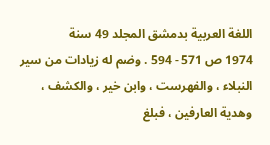اللغة العربية بدمشق المجلد 49 سنة
1974 ص 571 - 594 . وضم له زيادات من سير النبلاء ، والفهرست ، وابن خير ، والكشف ،
وهدية العارفين ، فبلغ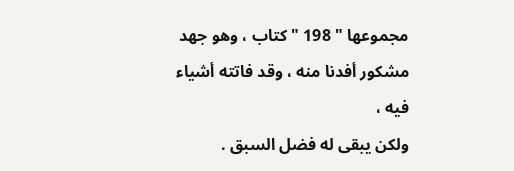مجموعها " 198 " كتاب ، وهو جهد مشكور أفدنا منه ، وقد فاتته أشياء فيه ،
ولكن يبقى له فضل السبق .